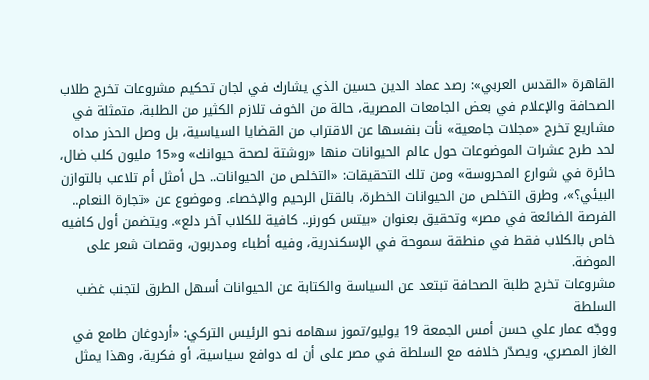القاهرة «القدس العربي»: رصد عماد الدين حسين الذي يشارك في لجان تحكيم مشروعات تخرج طلاب الصحافة والإعلام في بعض الجامعات المصرية، حالة من الخوف تلازم الكثير من الطلبة، متمثلة في مشاريع تخرج «مجلات جامعية» نأت بنفسها عن الاقتراب من القضايا السياسية، بل وصل الحذر مداه لحد طرح عشرات الموضوعات حول عالم الحيوانات منها «روشتة لصحة حيوانك» و«15 مليون كلب ضال، حائرة في شوارع المحروسة» ومن تلك التحقيقات: «التخلص من الحيوانات.. حل أمثل أم تلاعب بالتوازن البيئي؟»، وطرق التخلص من الحيوانات الخطرة، بالقتل الرحيم والإخصاء. وموضوع عن «تجارة النعام.. الفرصة الضائعة في مصر» وتحقيق بعنوان «بيتس كورنر.. كافية للكلاب آخر دلع». ويتضمن أول كافيه خاص بالكلاب فقط في منطقة سموحة في الإسكندرية، وفيه أطباء ومدربون، وقصات شعر على الموضة.
مشروعات تخرج طلبة الصحافة تبتعد عن السياسة والكتابة عن الحيوانات أسهل الطرق لتجنب غضب السلطة
ووجّه عمار علي حسن أمس الجمعة 19 يوليو/تموز سهامه نحو الرئيس التركي: «أردوغان طامع في الغاز المصري، ويصدّر خلافه مع السلطة في مصر على أن له دوافع سياسية، أو فكرية، وهذا يمثل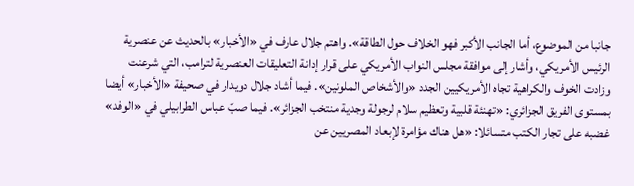جانبا من الموضوع، أما الجانب الأكبر فهو الخلاف حول الطاقة». واهتم جلال عارف في «الأخبار» بالحديث عن عنصرية الرئيس الأمريكي، وأشار إلى موافقة مجلس النواب الأمريكي على قرار إدانة التعليقات العنصرية لترامب، التي شرعنت وزادت الخوف والكراهية تجاه الأمريكيين الجدد «والأشخاص الملونين». فيما أشاد جلال دويدار في صحيفة «الأخبار» أيضا بمستوى الفريق الجزائري: «تهنئة قلبية وتعظيم سلام لرجولة وجدية منتخب الجزائر». فيما صبّ عباس الطرابيلي في «الوفد» غضبه على تجار الكتب متسائلا: «هل هناك مؤامرة لإبعاد المصريين عن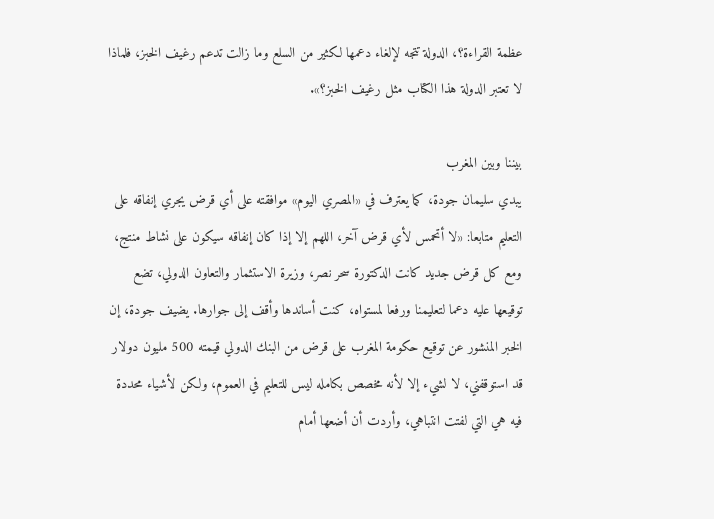عظمة القراءة؟، الدولة تتجه لإلغاء دعمها لكثير من السلع وما زالت تدعم رغيف الخبز، فلماذا لا تعتبر الدولة هذا الكتاب مثل رغيف الخبز؟».

بيننا وبين المغرب
يبدي سليمان جودة، كما يعترف في «المصري اليوم» موافقته على أي قرض يجري إنفاقه على التعليم متابعا: «لا أتحمس لأي قرض آخر، اللهم إلا إذا كان إنفاقه سيكون على نشاط منتج، ومع كل قرض جديد كانت الدكتورة سحر نصر، وزيرة الاستثمار والتعاون الدولي، تضع توقيعها عليه دعما لتعليمنا ورفعا لمستواه، كنت أساندها وأقف إلى جوارها. يضيف جودة، إن الخبر المنشور عن توقيع حكومة المغرب على قرض من البنك الدولي قيمته 500 مليون دولار قد استوقفني، لا لشيء إلا لأنه مخصص بكامله ليس للتعليم في العموم، ولكن لأشياء محددة فيه هي التي لفتت انتباهي، وأردت أن أضعها أمام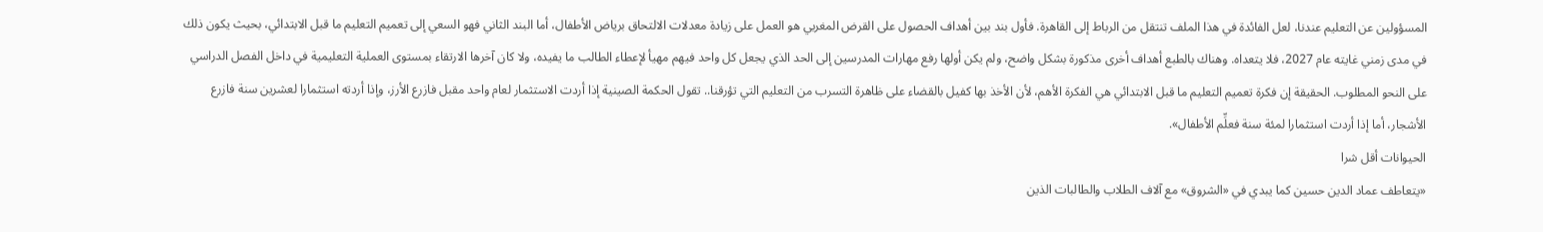المسؤولين عن التعليم عندنا، لعل الفائدة في هذا الملف تنتقل من الرباط إلى القاهرة. فأول بند بين أهداف الحصول على القرض المغربي هو العمل على زيادة معدلات الالتحاق برياض الأطفال، أما البند الثاني فهو السعي إلى تعميم التعليم ما قبل الابتدائي، بحيث يكون ذلك في مدى زمني غايته عام 2027، فلا يتعداه. وهناك بالطبع أهداف أخرى مذكورة بشكل واضح، ولم يكن أولها رفع مهارات المدرسين إلى الحد الذي يجعل كل واحد فيهم مهيأ لإعطاء الطالب ما يفيده، ولا كان آخرها الارتقاء بمستوى العملية التعليمية في داخل الفصل الدراسي على النحو المطلوب. الحقيقة إن فكرة تعميم التعليم ما قبل الابتدائي هي الفكرة الأهم، لأن الأخذ بها كفيل بالقضاء على ظاهرة التسرب من التعليم التي تؤرقنا.. تقول الحكمة الصينية إذا أردت الاستثمار لعام واحد مقبل فازرع الأرز، وإذا أردته استثمارا لعشرين سنة فازرع الأشجار، أما إذا أردت استثمارا لمئة سنة فعلِّم الأطفال».
الحيوانات أقل شرا
«يتعاطف عماد الدين حسين كما يبدي في «الشروق» مع آلاف الطلاب والطالبات الذين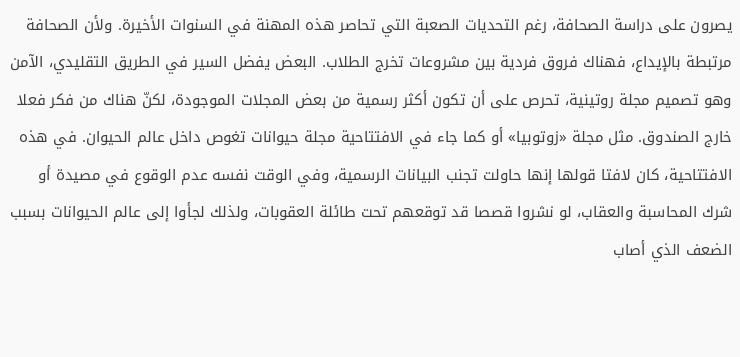يصرون على دراسة الصحافة، رغم التحديات الصعبة التي تحاصر هذه المهنة في السنوات الأخيرة. ولأن الصحافة مرتبطة بالإيداع، فهناك فروق فردية بين مشروعات تخرج الطلاب. البعض يفضل السير في الطريق التقليدي، الآمن وهو تصميم مجلة روتينية، تحرص على أن تكون أكثر رسمية من بعض المجلات الموجودة، لكنّ هناك من فكر فعلا خارج الصندوق. مثل مجلة «زوتوبيا» أو كما جاء في الافتتاحية مجلة حيوانات تغوص داخل عالم الحيوان. في هذه الافتتاحية، كان لافتا قولها إنها حاولت تجنب البيانات الرسمية، وفي الوقت نفسه عدم الوقوع في مصيدة أو شرك المحاسبة والعقاب، لو نشروا قصصا قد توقعهم تحت طائلة العقوبات، ولذلك لجأوا إلى عالم الحيوانات بسبب الضعف الذي أصاب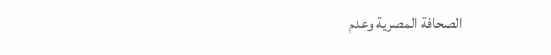الصحافة المصرية وعدم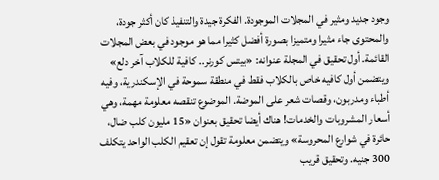وجود جديد ومثير في المجلات الموجودة. الفكرة جيدة والتنفيذ كان أكثر جودة، والمحتوى جاء مثيرا ومتميزا بصورة أفضل كثيرا مما هو موجود في بعض المجلات القائمة. أول تحقيق في المجلة عنوانه: «بيتس كورنر.. كافية للكلاب آخر دلع» ويتضمن أول كافيه خاص بالكلاب فقط في منطقة سموحة في الإسكندرية، وفيه أطباء ومدربون، وقصات شعر على الموضة. الموضوع تنقصه معلومة مهمة، وهي أسعار المشروبات والخدمات! هناك أيضا تحقيق بعنوان «15 مليون كلب ضال، حائرة في شوارع المحروسة» ويتضمن معلومة تقول إن تعقيم الكلب الواحد يتكلف 300 جنيه. وتحقيق قريب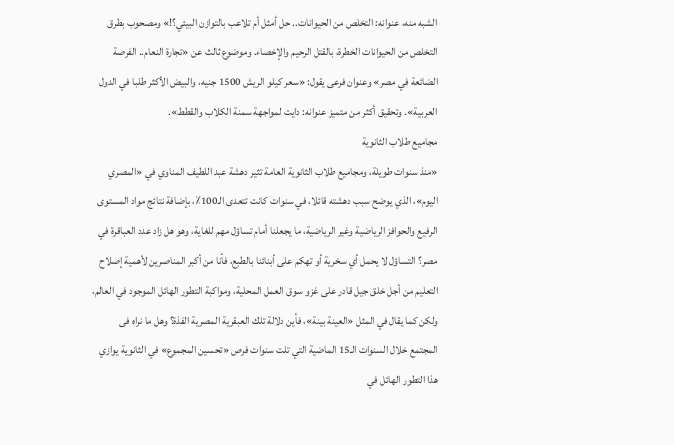الشبه منه، عنوانه: التخلص من الحيوانات.. حل أمثل أم تلاعب بالتوازن البيئي؟!» ومصحوب بطرق التخلص من الحيوانات الخطرة، بالقتل الرحيم والإخصاء. وموضوع ثالث عن «تجارة النعام.. الفرصة الضائعة في مصر» وعنوان فرعى يقول: «سعر كيلو الريش 1500 جنيه، والبيض الأكثر طلبا في الدول العربية». وتحقيق أكثر من متميز عنوانه: دايت لمواجهة سمنة الكلاب والقطط».
مجاميع طلاب الثانوية
«منذ سنوات طويلة، ومجاميع طلاب الثانوية العامة تثير دهشة عبد اللطيف المناوي في «المصري اليوم»، الذي يوضح سبب دهشته قائلا، في سنوات كانت تتعدى الـ100٪، بإضافة نتائج مواد المستوى الرفيع والحوافز الرياضية وغير الرياضية، ما يجعلنا أمام تساؤل مهم للغاية، وهو هل زاد عدد العباقرة في مصر؟ التساؤل لا يحمل أي سخرية أو تهكم على أبنائنا بالطبع، فأنا من أكبر المناصرين لأهمية إصلاح التعليم من أجل خلق جيل قادر على غزو سوق العمل المحلية، ومواكبة التطور الهائل الموجود في العالم، ولكن كما يقال في المثل «العينة بينة»، فأين دلالة تلك العبقرية المصرية الفذة؟ وهل ما نراه فى المجتمع خلال السنوات الـ15 الماضية التي تلت سنوات فرص «تحسين المجموع» في الثانوية يوازي هذا التطور الهائل في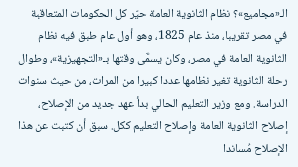الـ«مجاميع»؟ نظام الثانوية العامة حيّر كل الحكومات المتعاقبة في مصر تقريبا، منذ عام 1825، وهو أول عام طبق فيه نظام الثانوية العامة في مصر، وكان يسمَّى وقتها بـ«التجهيزية»، وطوال رحلة الثانوية تغير نظامها عددا كبيرا من المرات، من حيث سنوات الدراسة. ومع وزير التعليم الحالي بدأ عهد جديد من الإصلاح، إصلاح الثانوية العامة وإصلاح التعليم ككل. سبق أن كتبت عن هذا الإصلاح مُساندا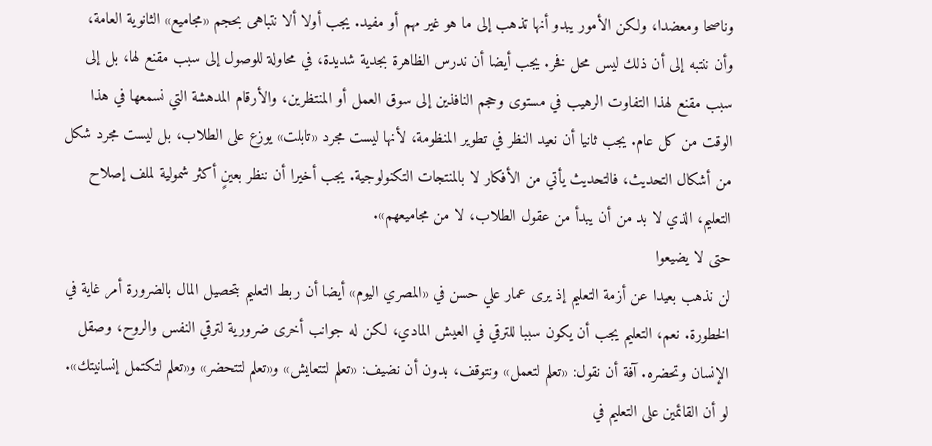وناصحا ومعضدا، ولكن الأمور يبدو أنها تذهب إلى ما هو غير مهم أو مفيد. يجب أولا ألا نتباهى بحجم «مجاميع» الثانوية العامة، وأن ننتبه إلى أن ذلك ليس محل فخر. يجب أيضا أن ندرس الظاهرة بجدية شديدة، في محاولة للوصول إلى سبب مقنع لها، بل إلى سبب مقنع لهذا التفاوت الرهيب في مستوى وحجم النافذين إلى سوق العمل أو المنتظرين، والأرقام المدهشة التي نسمعها في هذا الوقت من كل عام. يجب ثانيا أن نعيد النظر في تطوير المنظومة، لأنها ليست مجرد «تابلت» يوزع على الطلاب، بل ليست مجرد شكل من أشكال التحديث، فالتحديث يأتي من الأفكار لا بالمنتجات التكنولوجية. يجب أخيرا أن ننظر بعينٍ أكثر شمولية لملف إصلاح التعليم، الذي لا بد من أن يبدأ من عقول الطلاب، لا من مجاميعهم».
حتى لا يضيعوا
لن نذهب بعيدا عن أزمة التعليم إذ يرى عمار علي حسن في «المصري اليوم» أيضا أن ربط التعليم بتحصيل المال بالضرورة أمر غاية في الخطورة. نعم، التعليم يجب أن يكون سببا للترقي في العيش المادي، لكن له جوانب أخرى ضرورية لترقي النفس والروح، وصقل الإنسان وتحضره. آفة أن نقول: «تعلم لتعمل» ونتوقف، بدون أن نضيف: «تعلم لتتعايش» و«تعلم لتتحضر» و«تعلم لتكتمل إنسانيتك». لو أن القائمين على التعليم في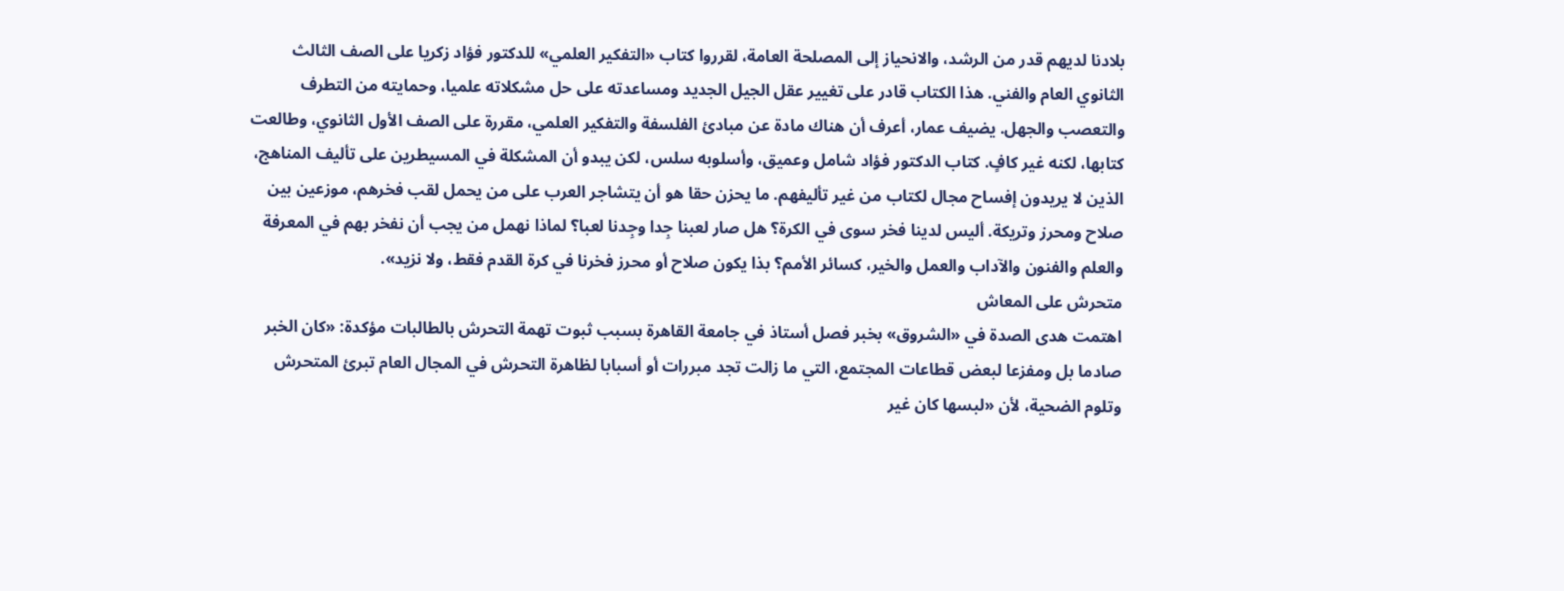بلادنا لديهم قدر من الرشد، والانحياز إلى المصلحة العامة، لقرروا كتاب «التفكير العلمي» للدكتور فؤاد زكريا على الصف الثالث الثانوي العام والفني. هذا الكتاب قادر على تغيير عقل الجيل الجديد ومساعدته على حل مشكلاته علميا، وحمايته من التطرف والتعصب والجهل. يضيف عمار، أعرف أن هناك مادة عن مبادئ الفلسفة والتفكير العلمي، مقررة على الصف الأول الثانوي، وطالعت كتابها، لكنه غير كافٍ. كتاب الدكتور فؤاد شامل وعميق، وأسلوبه سلس، لكن يبدو أن المشكلة في المسيطرين على تأليف المناهج، الذين لا يريدون إفساح مجال لكتاب من غير تأليفهم. ما يحزن حقا هو أن يتشاجر العرب على من يحمل لقب فخرهم، موزعين بين صلاح ومحرز وتريكة. أليس لدينا فخر سوى في الكرة؟ هل صار لعبنا جِدا وجِدنا لعبا؟ لماذا نهمل من يجب أن نفخر بهم في المعرفة والعلم والفنون والآداب والعمل والخير، كسائر الأمم؟ بذا يكون صلاح أو محرز فخرنا في كرة القدم فقط، ولا نزيد».
متحرش على المعاش
اهتمت هدى الصدة في «الشروق» بخبر فصل أستاذ في جامعة القاهرة بسبب ثبوت تهمة التحرش بالطالبات مؤكدة: «كان الخبر صادما بل ومفزعا لبعض قطاعات المجتمع، التي ما زالت تجد مبررات أو أسبابا لظاهرة التحرش في المجال العام تبرئ المتحرش وتلوم الضحية، لأن «لبسها كان غير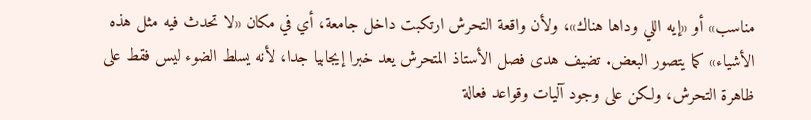مناسب» أو «إيه اللي وداها هناك»، ولأن واقعة التحرش ارتكبت داخل جامعة، أي في مكان «لا تحدث فيه مثل هذه الأشياء» كما يتصور البعض. تضيف هدى فصل الأستاذ المتحرش يعد خبرا إيجابيا جدا، لأنه يسلط الضوء ليس فقط على ظاهرة التحرش، ولكن على وجود آليات وقواعد فعالة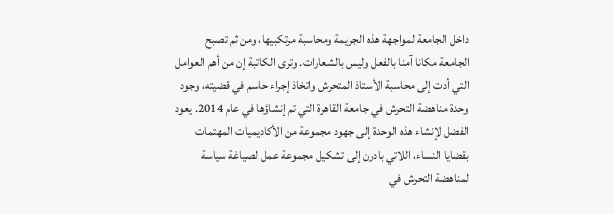داخل الجامعة لمواجهة هذه الجريمة ومحاسبة مرتكبيها، ومن ثم تصبح الجامعة مكانا آمنا بالفعل وليس بالشعارات. وترى الكاتبة إن من أهم العوامل التي أدت إلى محاسبة الأستاذ المتحرش واتخاذ إجراء حاسم في قضيته، وجود وحدة مناهضة التحرش في جامعة القاهرة التي تم إنشاؤها في عام 2014. يعود الفضل لإنشاء هذه الوحدة إلى جهود مجموعة من الأكاديميات المهتمات بقضايا النساء، اللاتي بادرن إلى تشكيل مجموعة عمل لصياغة سياسة لمناهضة التحرش في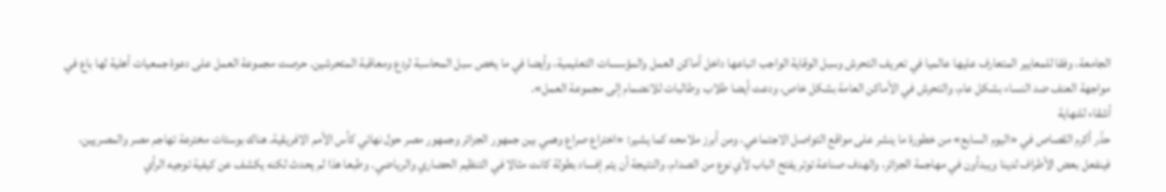الجامعة، وفقا للمعايير المتعارف عليها عالميا في تعريف التحرش وسبل الوقاية الواجب اتباعها داخل أماكن العمل والمؤسسات التعليمية، وأيضا في ما يخص سبل المحاسبة لردع ومعاقبة المتحرشين. حرصت مجموعة العمل على دعوة جمعيات أهلية لها باع في مواجهة العنف ضد النساء بشكل عام، والتحرش في الأماكن العامة بشكل خاص، ودعت أيضا طلاب وطالبات للانضمام إلى مجموعة العمل».
أشقاء للنهاية
حذّر أكرم القصاص في «اليوم السابع» من خطورة ما ينشر على مواقع التواصل الاجتماعي، ومن أبرز ملامحه كما يشير: «اختراع صراع وهمي بين جمهور الجزائر وجمهور مصر حول نهائي كأس الأمم الافريقية. هناك بوستات مخترعة تهاجم مصر والمصريين، فينفعل بعض الأطراف لدينا ويبدأون في مهاجمة الجزائر، والهدف صناعة توتر يفتح الباب لأي نوع من الصدام، والنتيجة أن يتم إفساد بطولة كانت مثالا في التنظيم الحضاري والرياضي. وطبعا هذا لم يحدث لكنه يكشف عن كيفية توجيه الرأي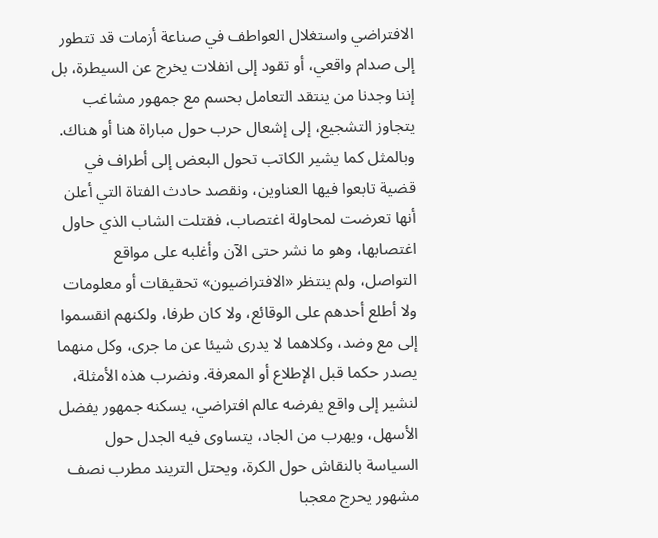الافتراضي واستغلال العواطف في صناعة أزمات قد تتطور إلى صدام واقعي، أو تقود إلى انفلات يخرج عن السيطرة، بل إننا وجدنا من ينتقد التعامل بحسم مع جمهور مشاغب يتجاوز التشجيع، إلى إشعال حرب حول مباراة هنا أو هناك. وبالمثل كما يشير الكاتب تحول البعض إلى أطراف في قضية تابعوا فيها العناوين، ونقصد حادث الفتاة التي أعلن أنها تعرضت لمحاولة اغتصاب، فقتلت الشاب الذي حاول اغتصابها، وهو ما نشر حتى الآن وأغلبه على مواقع التواصل، ولم ينتظر «الافتراضيون» تحقيقات أو معلومات ولا أطلع أحدهم على الوقائع، ولا كان طرفا، ولكنهم انقسموا إلى مع وضد، وكلاهما لا يدرى شيئا عن ما جرى، وكل منهما يصدر حكما قبل الإطلاع أو المعرفة. ونضرب هذه الأمثلة، لنشير إلى واقع يفرضه عالم افتراضي، يسكنه جمهور يفضل الأسهل، ويهرب من الجاد، يتساوى فيه الجدل حول السياسة بالنقاش حول الكرة، ويحتل التريند مطرب نصف مشهور يحرج معجبا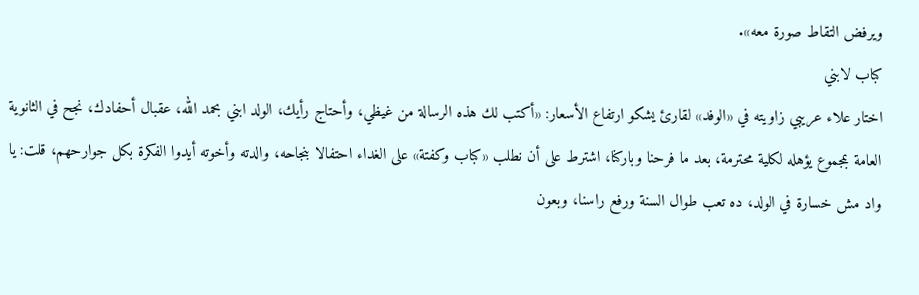ويرفض التقاط صورة معه».
كباب لابني
اختار علاء عريبي زاويته في «الوفد» لقارئ يشكو ارتفاع الأسعار: «أكتب لك هذه الرسالة من غيظي، وأحتاج رأيك، الولد ابني بحمد الله، عقبال أحفادك، نجح في الثانوية العامة بمجموع يؤهله لكلية محترمة، بعد ما فرحنا وباركنا، اشترط على أن نطلب «كباب وكفتة» على الغداء احتفالا بنجاحه، والدته وأخوته أيدوا الفكرة بكل جوارحهم، قلت: يا واد مش خسارة في الولد، ده تعب طوال السنة ورفع راسنا، وبعون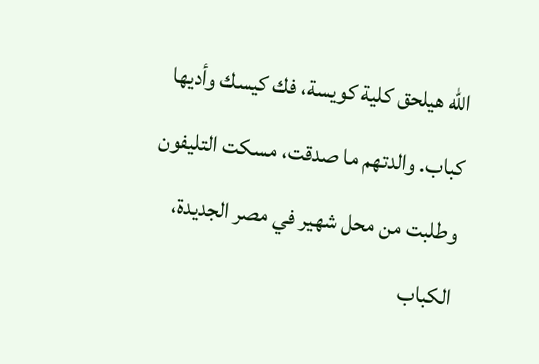الله هيلحق كلية كويسة، فك كيسك وأديها كباب. والدتهم ما صدقت، مسكت التليفون وطلبت من محل شهير في مصر الجديدة، الكباب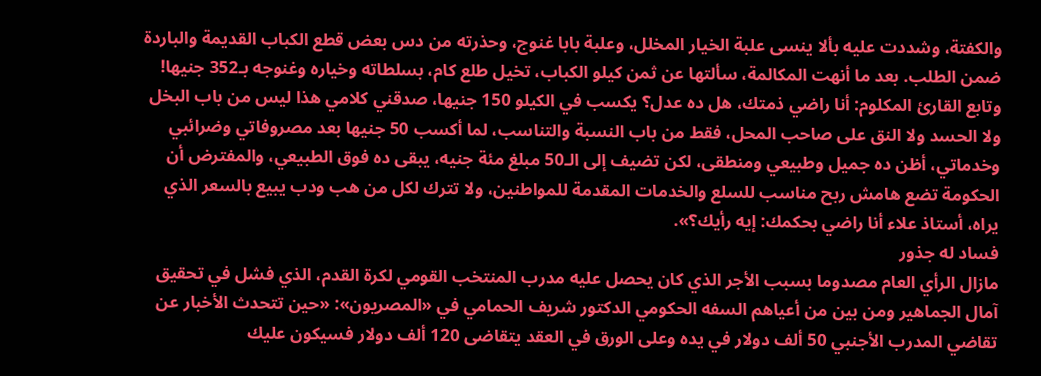والكفتة، وشددت عليه بألا ينسى علبة الخيار المخلل، وعلبة بابا غنوج، وحذرته من دس بعض قطع الكباب القديمة والباردة ضمن الطلب. بعد ما أنهت المكالمة، سألتها عن ثمن كيلو الكباب، تخيل طلع كام، بسلطاته وخياره وغنوجه بـ352 جنيها! وتابع القارئ المكلوم: أنا راضي ذمتك، هل ده عدل؟ يكسب في الكيلو 150 جنيها، صدقني كلامي هذا ليس من باب البخل ولا الحسد ولا النق على صاحب المحل، فقط من باب النسبة والتناسب، لما أكسب 50 جنيها بعد مصروفاتي وضرائبي وخدماتي، أظن ده جميل وطبيعي ومنطقى، لكن تضيف إلى الـ50 مبلغ مئة جنيه، يبقى ده فوق الطبيعي، والمفترض أن الحكومة تضع هامش ربح مناسب للسلع والخدمات المقدمة للمواطنين، ولا تترك لكل من هب ودب يبيع بالسعر الذي يراه، أستاذ علاء أنا راضي بحكمك: إيه رأيك؟».
فساد له جذور
مازال الرأي العام مصدوما بسبب الأجر الذي كان يحصل عليه مدرب المنتخب القومي لكرة القدم، الذي فشل في تحقيق آمال الجماهير ومن بين من أعياهم السفه الحكومي الدكتور شريف الحمامي في «المصريون»: «حين تتحدث الأخبار عن تقاضي المدرب الأجنبي 50 ألف دولار في يده وعلى الورق في العقد يتقاضى 120 ألف دولار فسيكون عليك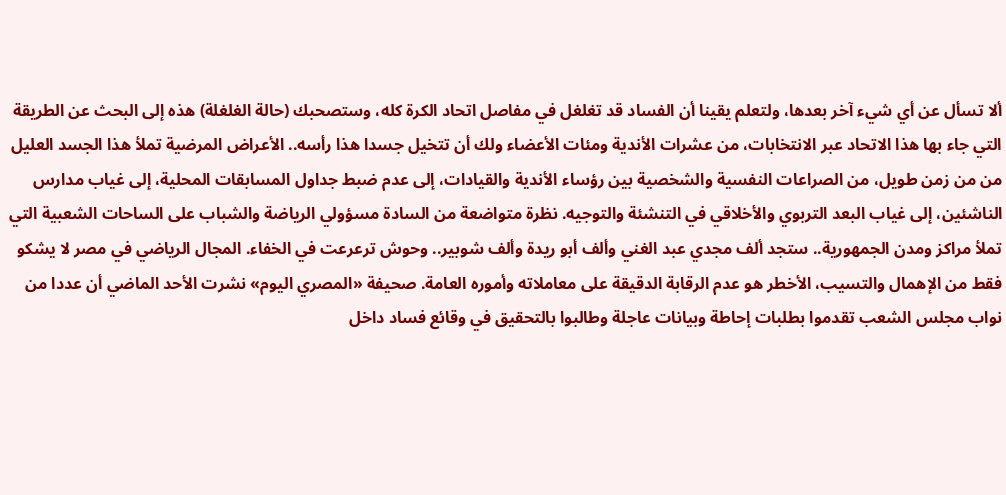ألا تسأل عن أي شيء آخر بعدها، ولتعلم يقينا أن الفساد قد تغلغل في مفاصل اتحاد الكرة كله، وستصحبك (حالة الغلغلة) هذه إلى البحث عن الطريقة التي جاء بها هذا الاتحاد عبر الانتخابات، من عشرات الأندية ومئات الأعضاء ولك أن تتخيل جسدا هذا رأسه.. الأعراض المرضية تملأ هذا الجسد العليل من من زمن طويل، من الصراعات النفسية والشخصية بين رؤساء الأندية والقيادات، إلى عدم ضبط جداول المسابقات المحلية، إلى غياب مدارس الناشئين، إلى غياب البعد التربوي والأخلاقي في التنشئة والتوجيه. نظرة متواضعة من السادة مسؤولي الرياضة والشباب على الساحات الشعبية التي تملأ مراكز ومدن الجمهورية.. ستجد ألف مجدي عبد الغني وألف أبو ريدة وألف شوبير.. وحوش ترعرعت في الخفاء. المجال الرياضي في مصر لا يشكو فقط من الإهمال والتسيب، الأخطر هو عدم الرقابة الدقيقة على معاملاته وأموره العامة. صحيفة «المصري اليوم» نشرت الأحد الماضي أن عددا من نواب مجلس الشعب تقدموا بطلبات إحاطة وبيانات عاجلة وطالبوا بالتحقيق في وقائع فساد داخل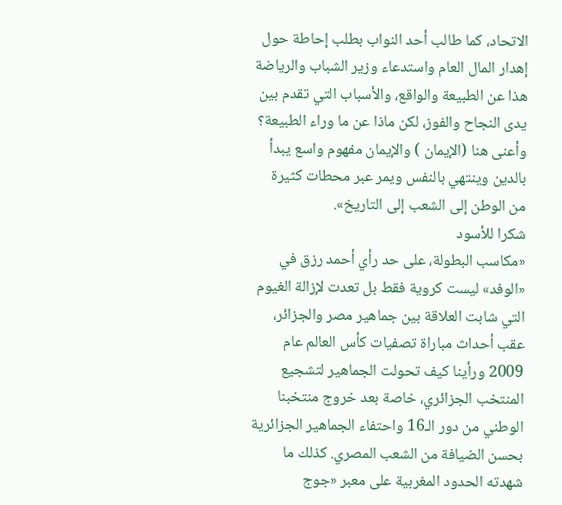الاتحاد، كما طالب أحد النواب بطلب إحاطة حول إهدار المال العام واستدعاء وزير الشباب والرياضة هذا عن الطبيعة والواقع، والأسباب التي تقدم بين يدى النجاح والفوز، لكن ماذا عن ما وراء الطبيعة؟ وأعنى هنا (الإيمان ) والإيمان مفهوم واسع يبدأ بالدين وينتهي بالنفس ويمر عبر محطات كثيرة من الوطن إلى الشعب إلى التاريخ».
شكرا للأسود
«مكاسب البطولة، على حد رأي أحمد رزق في «الوفد» ليست كروية فقط بل تعدت لإزالة الغيوم التي شابت العلاقة بين جماهير مصر والجزائر، عقب أحداث مباراة تصفيات كأس العالم عام 2009 ورأينا كيف تحولت الجماهير لتشجيع المنتخب الجزائري، خاصة بعد خروج منتخبنا الوطني من دور الـ16 واحتفاء الجماهير الجزائرية بحسن الضيافة من الشعب المصري. كذلك ما شهدته الحدود المغربية على معبر «جوج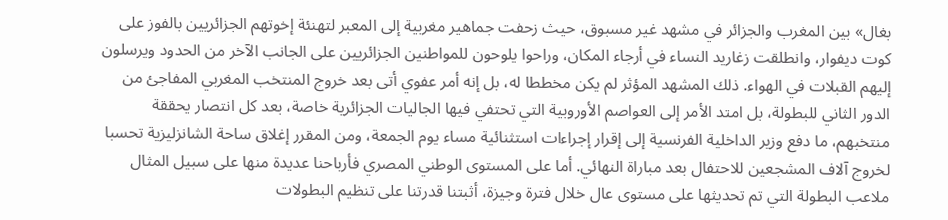بغال» بين المغرب والجزائر في مشهد غير مسبوق، حيث زحفت جماهير مغربية إلى المعبر لتهنئة إخوتهم الجزائريين بالفوز على كوت ديفوار، وانطلقت زغاريد النساء في أرجاء المكان، وراحوا يلوحون للمواطنين الجزائريين على الجانب الآخر من الحدود ويرسلون إليهم القبلات في الهواء. ذلك المشهد المؤثر لم يكن مخططا له، بل إنه أمر عفوي أتى بعد خروج المنتخب المغربي المفاجئ من الدور الثاني للبطولة، بل امتد الأمر إلى العواصم الأوروبية التي تحتفي فيها الجاليات الجزائرية خاصة، بعد كل انتصار يحققة منتخبهم، ما دفع وزير الداخلية الفرنسية إلى إقرار إجراءات استثنائية مساء يوم الجمعة، ومن المقرر إغلاق ساحة الشانزليزية تحسبا لخروج آلاف المشجعين للاحتفال بعد مباراة النهائي. أما على المستوى الوطني المصري فأرباحنا عديدة منها على سبيل المثال ملاعب البطولة التي تم تحديثها على مستوى عال خلال فترة وجيزة، أثبتنا قدرتنا على تنظيم البطولات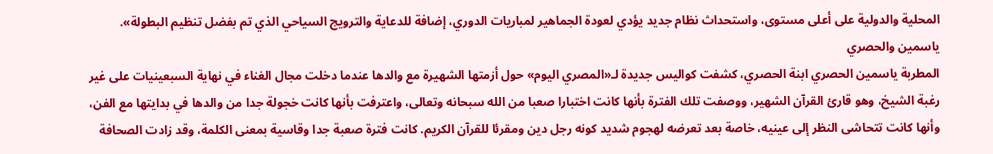المحلية والدولية على أعلى مستوى، واستحداث نظام جديد يؤدي لعودة الجماهير لمباريات الدوري، إضافة للدعاية والترويج السياحي الذي تم بفضل تنظيم البطولة».
ياسمين والحصري
المطربة ياسمين الحصري ابنة الحصري، كشفت كواليس جديدة لـ«المصري اليوم» حول أزمتها الشهيرة مع والدها عندما دخلت مجال الغناء في نهاية السبعينيات على غير رغبة الشيخ، وهو قارئ القرآن الشهير، ووصفت تلك الفترة بأنها كانت اختبارا صعبا من الله سبحانه وتعالى، واعترفت بأنها كانت خجولة جدا من والدها في بدايتها مع الفن، وأنها كانت تتحاشى النظر إلى عينيه، خاصة بعد تعرضه لهجوم شديد كونه رجل دين ومقرئا للقرآن الكريم. كانت فترة صعبة جدا وقاسية بمعنى الكلمة، وقد زادت الصحافة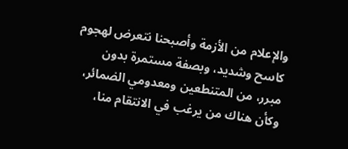والإعلام من الأزمة وأصبحنا نتعرض لهجوم كاسح وشديد، وبصفة مستمرة بدون مبرر، من المتنطعين ومعدومي الضمائر، وكأن هناك من يرغب في الانتقام منا،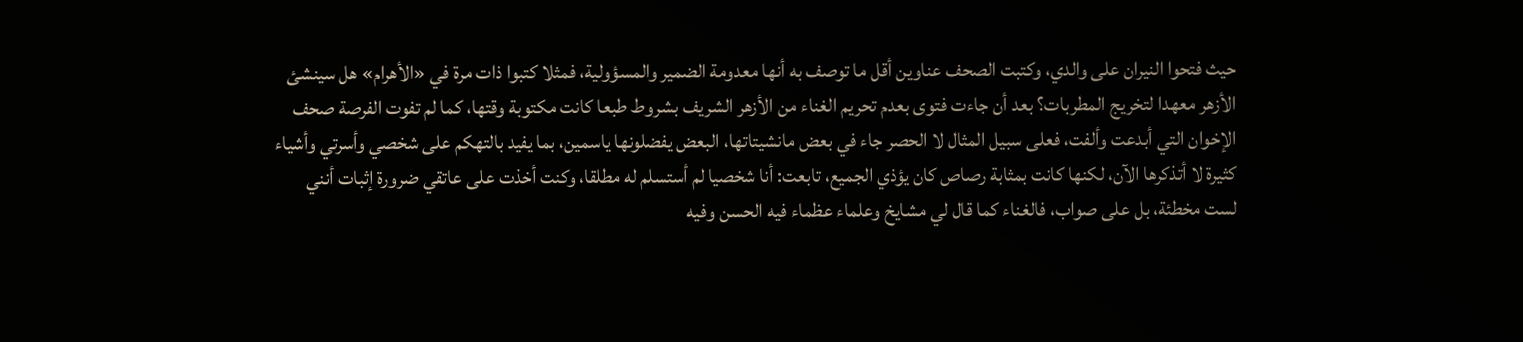حيث فتحوا النيران على والدي، وكتبت الصحف عناوين أقل ما توصف به أنها معدومة الضمير والمسؤولية، فمثلا كتبوا ذات مرة في «الأهرام» هل سينشئ الأزهر معهدا لتخريج المطربات؟ بعد أن جاءت فتوى بعدم تحريم الغناء من الأزهر الشريف بشروط طبعا كانت مكتوبة وقتها، كما لم تفوت الفرصة صحف الإخوان التي أبدعت وألفت، فعلى سبيل المثال لا الحصر جاء في بعض مانشيتاتها، البعض يفضلونها ياسمين، بما يفيد بالتهكم على شخصي وأسرتي وأشياء كثيرة لا أتذكرها الآن، لكنها كانت بمثابة رصاص كان يؤذي الجميع، تابعت: أنا شخصيا لم أستسلم له مطلقا، وكنت أخذت على عاتقي ضرورة إثبات أنني لست مخطئة، بل على صواب، فالغناء كما قال لي مشايخ وعلماء عظماء فيه الحسن وفيه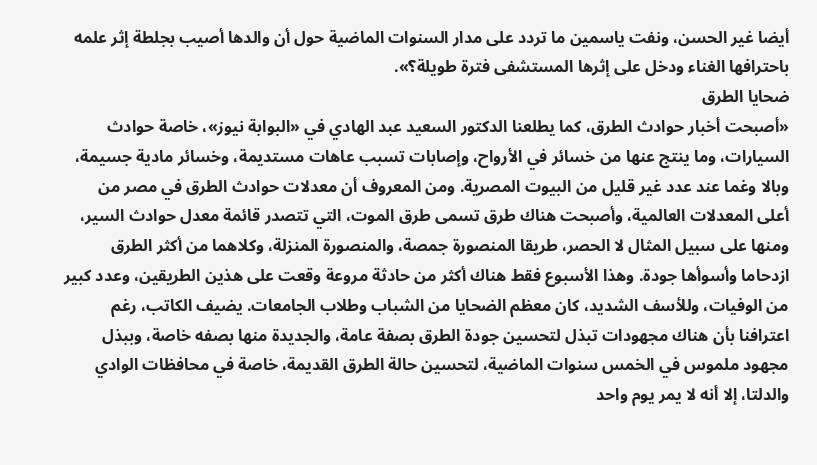أيضا غير الحسن، ونفت ياسمين ما تردد على مدار السنوات الماضية حول أن والدها أصيب بجلطة إثر علمه باحترافها الغناء ودخل على إثرها المستشفى فترة طويلة؟».
ضحايا الطرق
«أصبحت أخبار حوادث الطرق، كما يطلعنا الدكتور السعيد عبد الهادي في «البوابة نيوز»، خاصة حوادث السيارات، وما ينتج عنها من خسائر في الأرواح، وإصابات تسبب عاهات مستديمة، وخسائر مادية جسيمة، وبالا وغما عند عدد غير قليل من البيوت المصرية. ومن المعروف أن معدلات حوادث الطرق في مصر من أعلى المعدلات العالمية، وأصبحت هناك طرق تسمى طرق الموت، التي تتصدر قائمة معدل حوادث السير، ومنها على سبيل المثال لا الحصر، طريقا المنصورة جمصة، والمنصورة المنزلة، وكلاهما من أكثر الطرق ازدحاما وأسوأها جودة. وهذا الأسبوع فقط هناك أكثر من حادثة مروعة وقعت على هذين الطريقين، وعدد كبير من الوفيات، وللأسف الشديد، كان معظم الضحايا من الشباب وطلاب الجامعات. يضيف الكاتب، رغم اعترافنا بأن هناك مجهودات تبذل لتحسين جودة الطرق بصفة عامة، والجديدة منها بصفه خاصة، وببذل مجهود ملموس في الخمس سنوات الماضية، لتحسين حالة الطرق القديمة، خاصة في محافظات الوادي والدلتا، إلا أنه لا يمر يوم واحد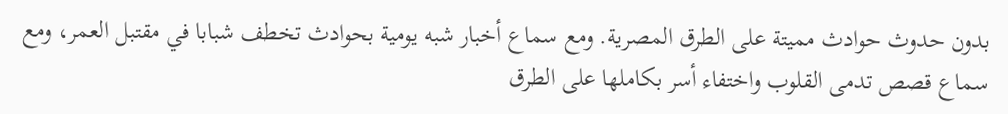بدون حدوث حوادث مميتة على الطرق المصرية. ومع سماع أخبار شبه يومية بحوادث تخطف شبابا في مقتبل العمر، ومع سماع قصص تدمى القلوب واختفاء أسر بكاملها على الطرق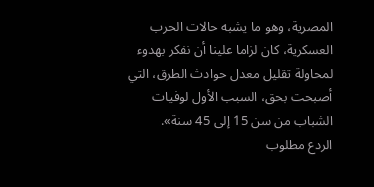المصرية، وهو ما يشبه حالات الحرب العسكرية، كان لزاما علينا أن نفكر بهدوء لمحاولة تقليل معدل حوادث الطرق، التي أصبحت بحق، السبب الأول لوفيات الشباب من سن 15 إلى 45 سنة».
الردع مطلوب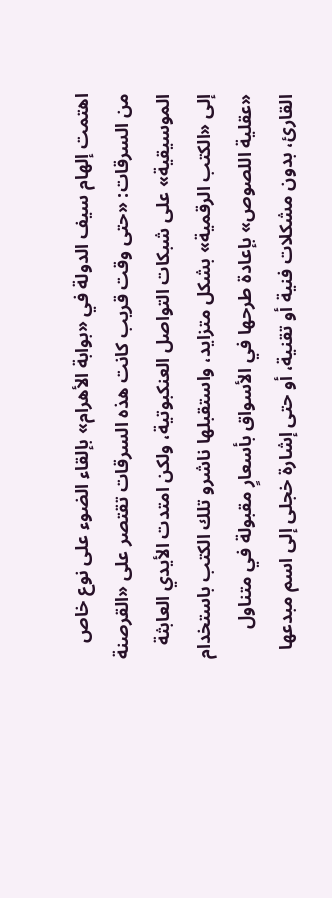اهتمت إلهام سيف الدولة في «بوابة الأهرام» بإلقاء الضوء على نوع خاص من السرقات: «حتى وقت قريب كانت هذه السرقات تقتصر على «القرصنة الموسيقية» على شبكات التواصل العنكبوتية، ولكن امتدت الأيدي العابثة إلى «الكتب الرقمية» بشكل متزايد، واستقبلها ناشرو تلك الكتب باستخدام «عقلية اللصوص» بإعادة طرحها في الأسواق بأسعارٍ مقبولة في متناول القارئ، بدون مشكلات فنية أو تقنية، أو حتى إشارة خجلى إلى اسم مبدعها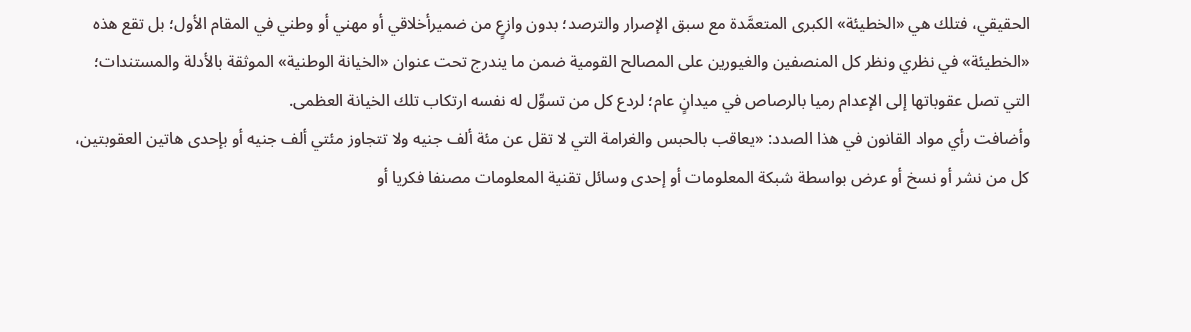الحقيقي، فتلك هي «الخطيئة» الكبرى المتعمَّدة مع سبق الإصرار والترصد؛ بدون وازعٍ من ضميرأخلاقي أو مهني أو وطني في المقام الأول؛ بل تقع هذه «الخطيئة» في نظري ونظر كل المنصفين والغيورين على المصالح القومية ضمن ما يندرج تحت عنوان «الخيانة الوطنية» الموثقة بالأدلة والمستندات؛ التي تصل عقوباتها إلى الإعدام رميا بالرصاص في ميدانٍ عام؛ لردع كل من تسوِّل له نفسه ارتكاب تلك الخيانة العظمى.
وأضافت رأي مواد القانون في هذا الصدد: «يعاقب بالحبس والغرامة التي لا تقل عن مئة ألف جنيه ولا تتجاوز مئتي ألف جنيه أو بإحدى هاتين العقوبتين، كل من نشر أو نسخ أو عرض بواسطة شبكة المعلومات أو إحدى وسائل تقنية المعلومات مصنفا فكريا أو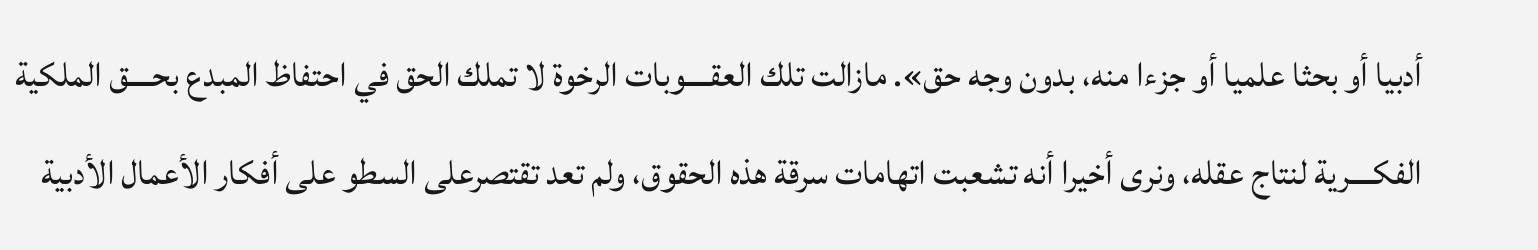أدبيا أو بحثا علميا أو جزءا منه، بدون وجه حق». مازالت تلك العقــــوبات الرخوة لا تملك الحق في احتفاظ المبدع بحــــق الملكية الفكــــرية لنتاج عقله، ونرى أخيرا أنه تشعبت اتهامات سرقة هذه الحقوق، ولم تعد تقتصرعلى السطو على أفكار الأعمال الأدبية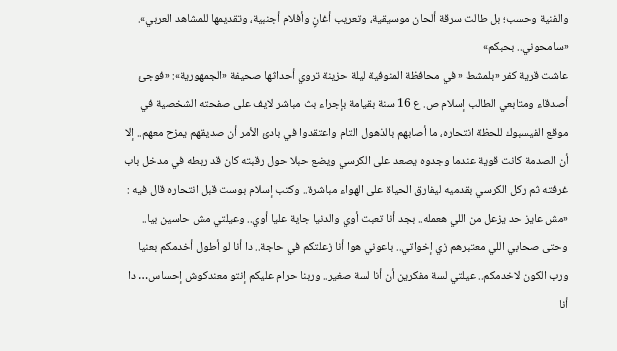والفنية وحسب؛ بل طالت سرقة ألحان موسيقية، وتعريب أغانٍ وأفلام أجنبية، وتقديمها للمشاهد العربي».
«سامحوني.. بحبكم»
عاشت قرية كفر «بلمشط « في محافظة المنوفية ليلة حزينة تروي أحداثها صحيفة «الجمهورية»: «فوجئ أصدقاء ومتابعي الطالب إسلام ص. ع 16 سنة بقيامة بإجراء بث مباشر لايف على صفحته الشخصية في موقع الفيسبوك للحظة انتحاره، ما أصابهم بالذهول التام واعتقدوا في بادئ الأمر أن صديقهم يمزح معهم.. إلا أن الصدمة كانت قوية عندما وجدوه يصعد على الكرسي ويضع حبلا حول رقبته كان قد ربطه في مدخل باب غرفته ثم ركل الكرسي بقدميه ليفارق الحياة على الهواء مباشرة.. وكتب إسلام بوست قبل انتحاره قال فيه : «مش عايز حد يزعل من اللي هعمله.. بجد أنا تعبت أوي والدنيا جاية عليا أوي.. وعيلتي مش حاسين بيا.. وحتى صحابي اللي معتبرهم زي إخواتي.. باعوني هوا أنا زعلتكم في حاجة.. دا أنا لو أطول أخدمكم بعنيا ورب الكون لاخدمكم.. عيلتي لسة مفكرين أن أنا لسة صغير.. وربنا حرام عليكم إنتو معندكوش إحساس… دا أنا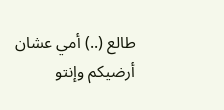طالع (..) أمي عشان أرضيكم وإنتو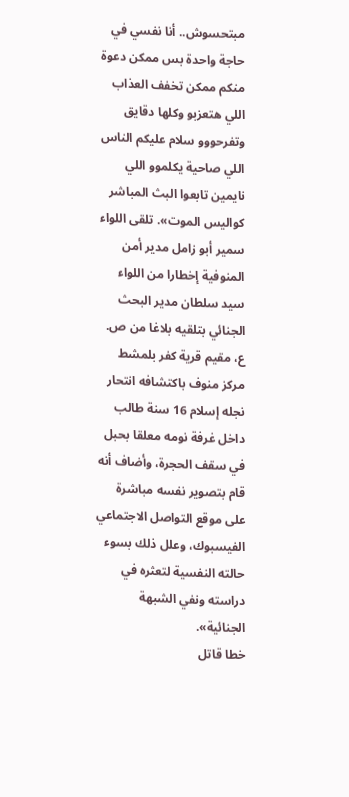مبتحسوش.. أنا نفسي في حاجة واحدة بس ممكن دعوة منكم ممكن تخفف العذاب اللي هتعزبو وكلها دقايق وتفرحووو سلام عليكم الناس اللي صاحية يكلموو اللي نايمين تابعوا البث المباشر كواليس الموت». تلقى اللواء سمير أبو زامل مدير أمن المنوفية إخطارا من اللواء سيد سلطان مدير البحث الجنائي بتلقيه بلاغا من ص. ع، مقيم قرية كفر بلمشط مركز منوف باكتشافه انتحار نجله إسلام 16 سنة طالب داخل غرفة نومه معلقا بحبل في سقف الحجرة، وأضاف أنه قام بتصوير نفسه مباشرة على موقع التواصل الاجتماعي الفيسبوك، وعلل ذلك بسوء حالته النفسية لتعثره في دراسته ونفي الشبهة الجنائية».
خطا قاتل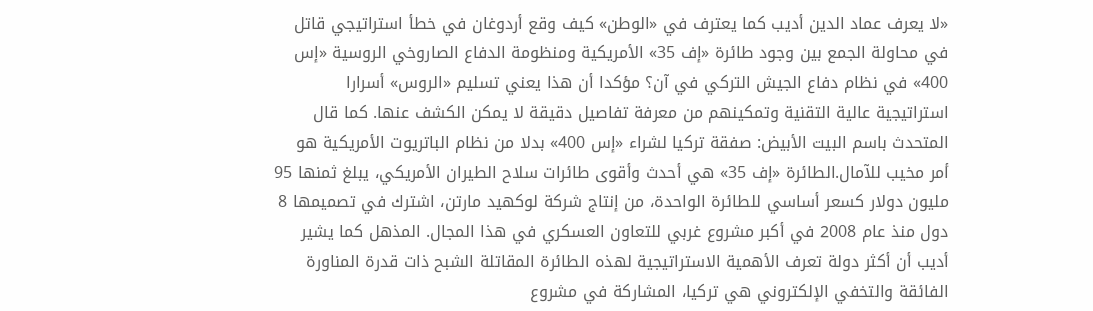«لا يعرف عماد الدين أديب كما يعترف في «الوطن» كيف وقع أردوغان في خطأ استراتيجي قاتل في محاولة الجمع بين وجود طائرة «إف 35» الأمريكية ومنظومة الدفاع الصاروخي الروسية «إس 400» في نظام دفاع الجيش التركي في آن؟ مؤكدا أن هذا يعني تسليم «الروس» أسرارا استراتيجية عالية التقنية وتمكينهم من معرفة تفاصيل دقيقة لا يمكن الكشف عنها. كما قال المتحدث باسم البيت الأبيض: صفقة تركيا لشراء «إس 400» بدلا من نظام الباتريوت الأمريكية هو أمر مخيب للآمال.الطائرة «إف 35» هي أحدث وأقوى طائرات سلاح الطيران الأمريكي، يبلغ ثمنها 95 مليون دولار كسعر أساسي للطائرة الواحدة، من إنتاج شركة لوكهيد مارتن، اشترك في تصميمها 8 دول منذ عام 2008 في أكبر مشروع غربي للتعاون العسكري في هذا المجال. المذهل كما يشير أديب أن أكثر دولة تعرف الأهمية الاستراتيجية لهذه الطائرة المقاتلة الشبح ذات قدرة المناورة الفائقة والتخفي الإلكتروني هي تركيا، المشاركة في مشروع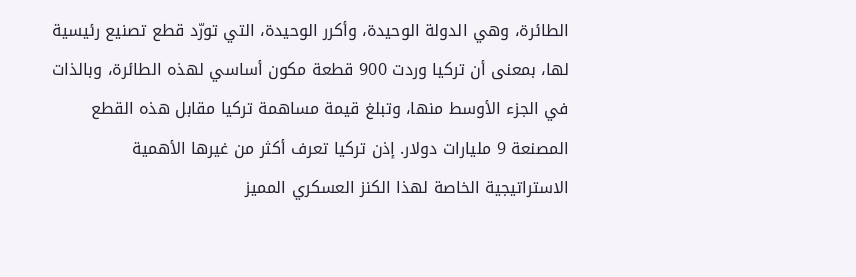الطائرة، وهي الدولة الوحيدة، وأكرر الوحيدة، التي تورّد قطع تصنيع رئيسية لها، بمعنى أن تركيا وردت 900 قطعة مكون أساسي لهذه الطائرة، وبالذات في الجزء الأوسط منها، وتبلغ قيمة مساهمة تركيا مقابل هذه القطع المصنعة 9 مليارات دولار. إذن تركيا تعرف أكثر من غيرها الأهمية الاستراتيجية الخاصة لهذا الكنز العسكري المميز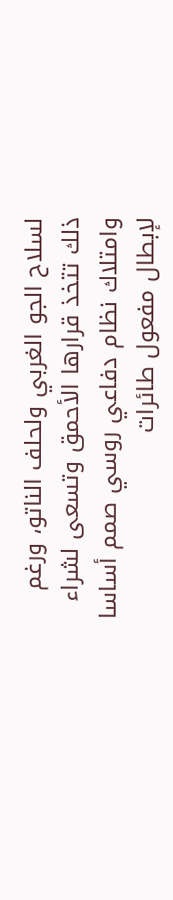لسلاح الجو الغربي ولحلف الناتو، ورغم ذلك تتخذ قرارها الأحمق وتسعى لشراء وامتلاك نظام دفاعي روسي صمم أساسا لإبطال مفعول طائرات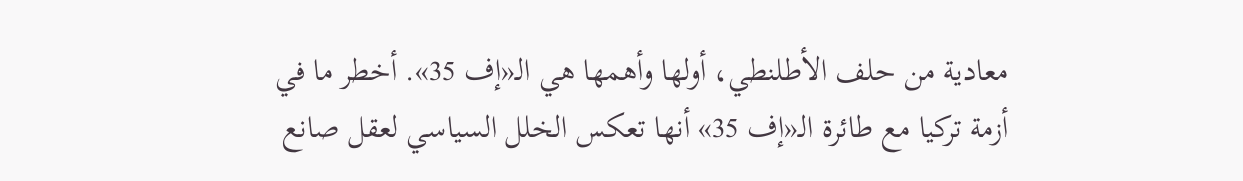معادية من حلف الأطلنطي، أولها وأهمها هي الـ«إف 35». أخطر ما في أزمة تركيا مع طائرة الـ«إف 35» أنها تعكس الخلل السياسي لعقل صانع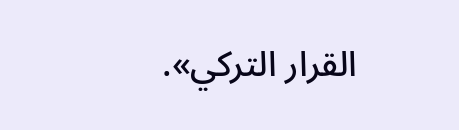القرار التركي».